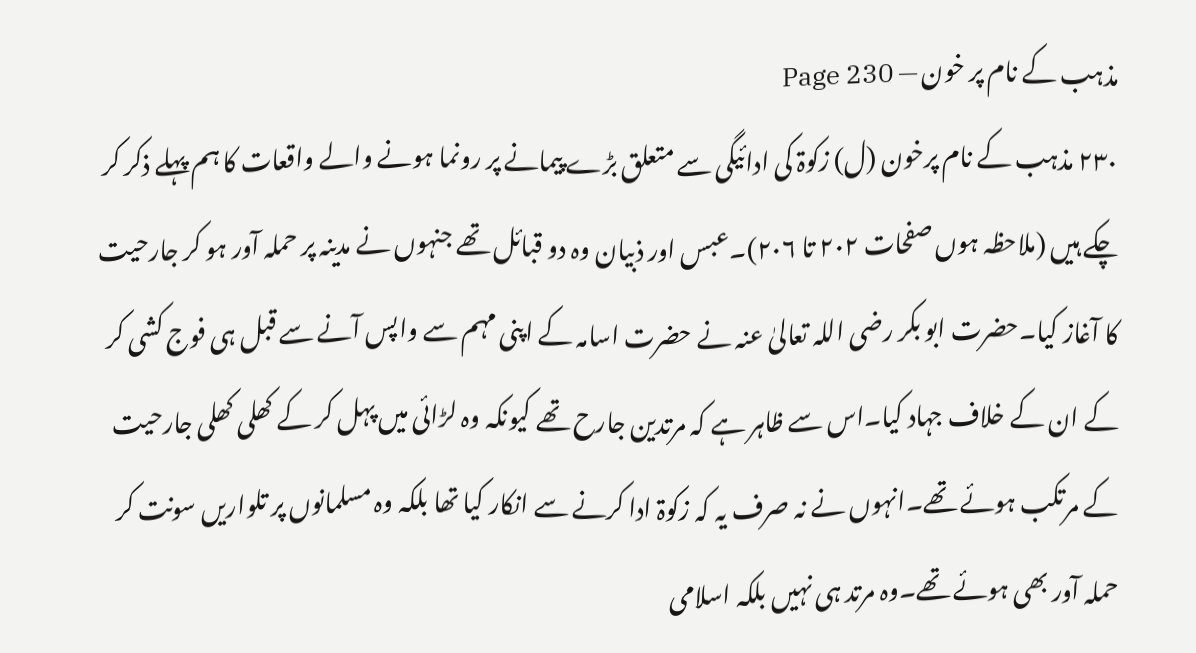مذہب کے نام پر خون — Page 230
۲۳۰ مذہب کے نام پرخون (ل) زکوۃ کی ادائیگی سے متعلق بڑے پیمانے پر رونما ہونے والے واقعات کا ہم پہلے ذکر کر چکے ہیں (ملاحظہ ہوں صفحات ۲۰۲ تا ۲۰۶)۔عبس اور ذبیان وہ دو قبائل تھے جنہوں نے مدینہ پر حملہ آور ہو کر جارحیت کا آغاز کیا۔حضرت ابو بکر رضی اللہ تعالیٰ عنہ نے حضرت اسامہ کے اپنی مہم سے واپس آنے سے قبل ہی فوج کشی کر کے ان کے خلاف جہاد کیا۔اس سے ظاہر ہے کہ مرتدین جارح تھے کیونکہ وہ لڑائی میں پہل کر کے کھلی کھلی جارحیت کے مرتکب ہوئے تھے۔انہوں نے نہ صرف یہ کہ زکوۃ ادا کرنے سے انکار کیا تھا بلکہ وہ مسلمانوں پر تلواریں سونت کر حملہ آور بھی ہوئے تھے۔وہ مرتد ہی نہیں بلکہ اسلامی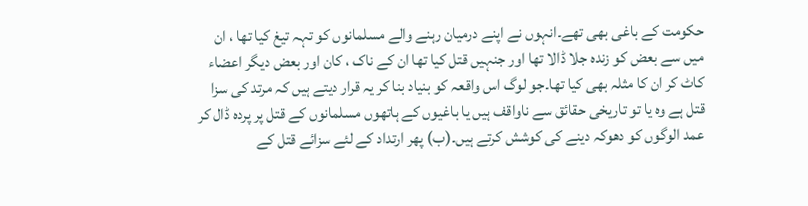حکومت کے باغی بھی تھے۔انہوں نے اپنے درمیان رہنے والے مسلمانوں کو تہہ تیغ کیا تھا ، ان میں سے بعض کو زندہ جلا ڈالا تھا اور جنہیں قتل کیا تھا ان کے ناک ، کان اور بعض دیگر اعضاء کاٹ کر ان کا مثلہ بھی کیا تھا۔جو لوگ اس واقعہ کو بنیاد بنا کر یہ قرار دیتے ہیں کہ مرتد کی سزا قتل ہے وہ یا تو تاریخی حقائق سے ناواقف ہیں یا باغیوں کے ہاتھوں مسلمانوں کے قتل پر پردہ ڈال کر عمد الوگوں کو دھوکہ دینے کی کوشش کرتے ہیں۔(ب) پھر ارتداد کے لئے سزائے قتل کے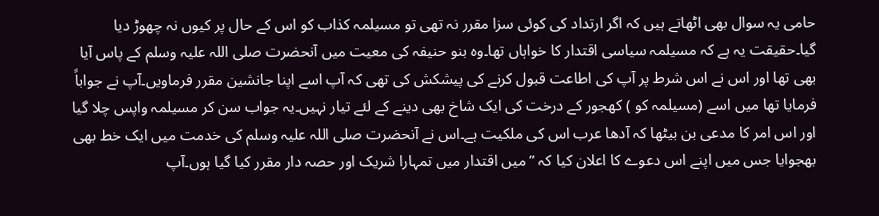حامی یہ سوال بھی اٹھاتے ہیں کہ اگر ارتداد کی کوئی سزا مقرر نہ تھی تو مسیلمہ کذاب کو اس کے حال پر کیوں نہ چھوڑ دیا گیا۔حقیقت یہ ہے کہ مسیلمہ سیاسی اقتدار کا خواہاں تھا۔وہ بنو حنیفہ کی معیت میں آنحضرت صلی اللہ علیہ وسلم کے پاس آیا بھی تھا اور اس نے اس شرط پر آپ کی اطاعت قبول کرنے کی پیشکش کی تھی کہ آپ اسے اپنا جانشین مقرر فرماویں۔آپ نے جواباً فرمایا تھا میں اسے (مسیلمہ کو ) کھجور کے درخت کی ایک شاخ بھی دینے کے لئے تیار نہیں۔یہ جواب سن کر مسیلمہ واپس چلا گیا اور اس امر کا مدعی بن بیٹھا کہ آدھا عرب اس کی ملکیت ہے۔اس نے آنحضرت صلی اللہ علیہ وسلم کی خدمت میں ایک خط بھی بھجوایا جس میں اپنے اس دعوے کا اعلان کیا کہ ”میں اقتدار میں تمہارا شریک اور حصہ دار مقرر کیا گیا ہوں۔آپ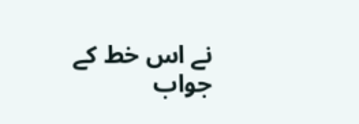نے اس خط کے جواب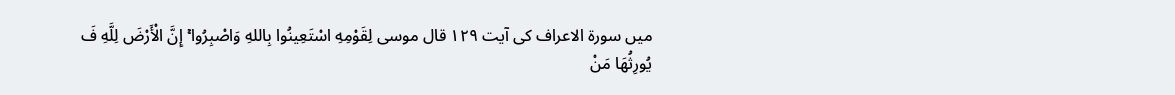میں سورۃ الاعراف کی آیت ۱۲۹ قال موسى لِقَوْمِهِ اسْتَعِينُوا بِاللهِ وَاصْبِرُوا ۚ إِنَّ الْأَرْضَ لِلَّهِ فَ يُورِثُهَا مَنْ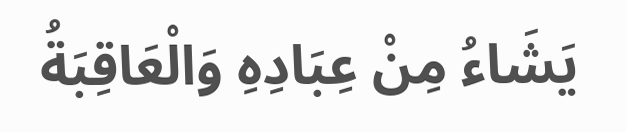يَشَاءُ مِنْ عِبَادِهِ وَالْعَاقِبَةُ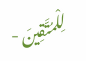لِلْمُتَّقِينَ -